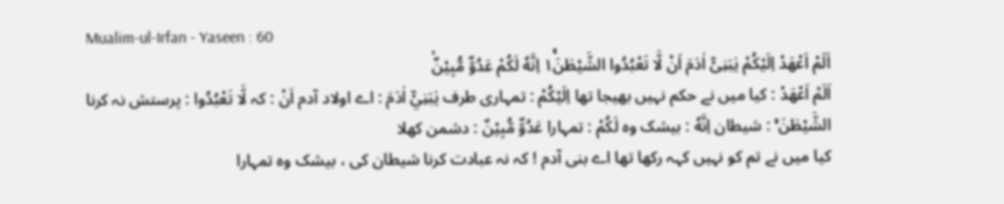Mualim-ul-Irfan - Yaseen : 60
اَلَمْ اَعْهَدْ اِلَیْكُمْ یٰبَنِیْۤ اٰدَمَ اَنْ لَّا تَعْبُدُوا الشَّیْطٰنَ١ۚ اِنَّهٗ لَكُمْ عَدُوٌّ مُّبِیْنٌۙ
اَلَمْ اَعْهَدْ : کیا میں نے حکم نہیں بھیجا تھا اِلَيْكُمْ : تمہاری طرف يٰبَنِيْٓ اٰدَمَ : اے اولاد آدم اَنْ : کہ لَّا تَعْبُدُوا : پرستش نہ کرنا الشَّيْطٰنَ ۚ : شیطان اِنَّهٗ : بیشک وہ لَكُمْ : تمہارا عَدُوٌّ مُّبِيْنٌ : دشمن کھلا
کیا میں نے تم کو نہیں کہہ رکھا تھا اے بنی آدم ! کہ نہ عبادت کرنا شیطان کی ، بیشک وہ تمہارا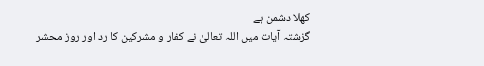کھلا دشمن ہے
گزشتہ آیات میں اللہ تعالیٰ نے کفار و مشرکین کا رد اور روز محشر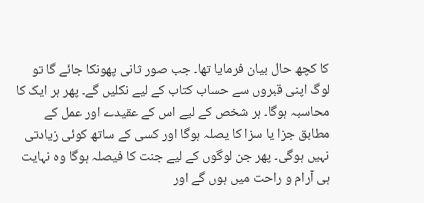کا کچھ حال بیان فرمایا تھا۔ جب صور ثانی پھونکا جائے گا تو لوگ اپنی قبروں سے حساب کتاب کے لیے نکلیں گے۔ پھر ہر ایک کا محاسبہ ہوگا۔ ہر شخص کے لیے اس کے عقیدے اور عمل کے مطابق جزا یا سزا کا یصلہ ہوگا اور کسی کے ساتھ کوئی زیادتی نہیں ہوگی۔ پھر جن لوگوں کے لیے جنت کا فیصلہ ہوگا وہ نہایت ہی آرام و راحت میں ہوں گے اور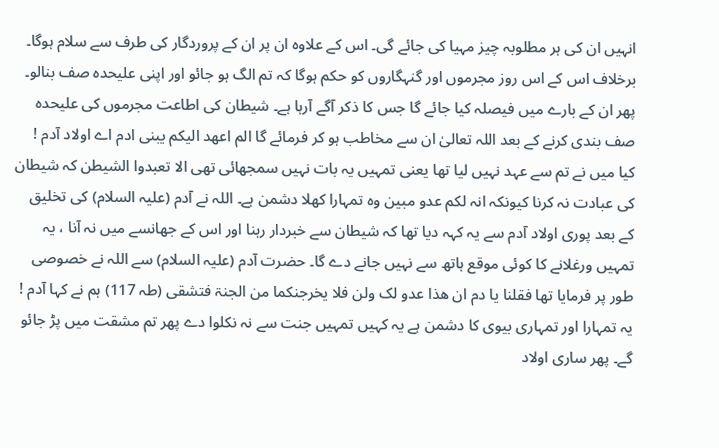انہیں ان کی ہر مطلوبہ چیز مہیا کی جائے گی۔ اس کے علاوہ ان پر ان کے پروردگار کی طرف سے سلام ہوگا۔ برخلاف اس کے اس روز مجرموں اور گنہگاروں کو حکم ہوگا کہ تم الگ ہو جائو اور اپنی علیحدہ صف بنالو۔ پھر ان کے بارے میں فیصلہ کیا جائے گا جس کا ذکر آگے آرہا ہے۔ شیطان کی اطاعت مجرموں کی علیحدہ صف بندی کرنے کے بعد اللہ تعالیٰ ان سے مخاطب ہو کر فرمائے گا الم اعھد الیکم یبنی ادم اے اولاد آدم ! کیا میں نے تم سے عہد نہیں لیا تھا یعنی تمہیں یہ بات نہیں سمجھائی تھی الا تعبدوا الشیطن کہ شیطان کی عبادت نہ کرنا کیونکہ انہ لکم عدو مبین وہ تمہارا کھلا دشمن ہے۔ اللہ نے آدم (علیہ السلام) کی تخلیق کے بعد پوری اولاد آدم سے یہ کہہ دیا تھا کہ شیطان سے خبردار رہنا اور اس کے جھانسے میں نہ آنا ، یہ تمہیں ورغلانے کا کوئی موقع ہاتھ سے نہیں جانے دے گا۔ حضرت آدم (علیہ السلام) سے اللہ نے خصوصی طور پر فرمایا تھا فقلنا یا دم ان ھذا عدو لک ولن فلا یخرجنکما من الجنۃ فتشقی (طہ 117) ہم نے کہا آدم ! یہ تمہارا اور تمہاری بیوی کا دشمن ہے یہ کہیں تمہیں جنت سے نہ نکلوا دے پھر تم مشقت میں پڑ جائو گے۔ پھر ساری اولاد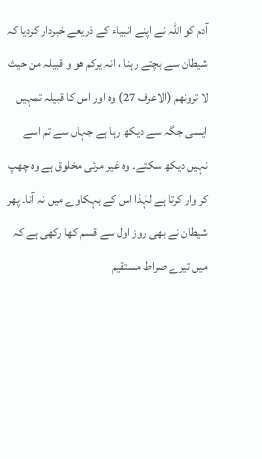آدم کو اللہ نے اپنے انبیاء کے ذریعے خبردار کردیا کہ شیطان سے بچتے رہنا ، انہ یرکم ھو و قبیلہ من حیث لا ترونھم (الاعرف 27) وہ اور اس کا قبیلہ تمہیں ایسی جگہ سے دیکھ رہا ہے جہاں سے تم اسے نہیں دیکھ سکتے۔ وہ غیر مرئی مخلوق ہے وہ چھپ کر وار کرتا ہے لہٰذا اس کے بہکاوے میں نہ آنا۔ پھر شیطان نے بھی روز اول سے قسم کھا رکھی ہے کہ میں تیرے صراط مستقیم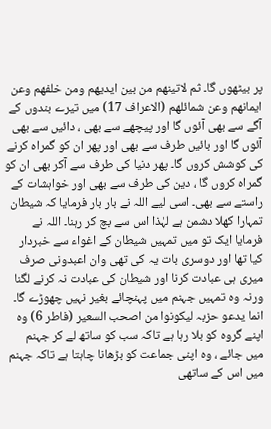پر بیٹھوں گا۔ ثم لاتینھم من بین ایدیھم ومن خلفھم وعن ایمانھم وعن شمائلھم (الاعراف 17) میں تیرے بندوں کے آگے سے بھی آئوں گا اور پیچھے سے بھی ، دائیں سے بھی آئوں گا اور بائیں طرف سے بھی اور پھر ان کو گمراہ کرنے کی کوشش کروں گا۔ پھر دنیا کی طرف سے آکر بھی ان کو گمراہ کروں گا ، دین کی طرف سے بھی اور خواہشات کے راستے سے بھی۔ اسی لیے اللہ نے بار بار فرمایا کہ شیطان تمہارا کھلا دشمن ہے لہٰذا اس سے بچ کر رہنا۔ اللہ نے فرمایا ایک تو میں تمہیں شیطان کے اغواء سے خبردار کیا تھا اور دوسری بات یہ کی تھی وان اعبدونی صرف میری ہی عبادت کرنا اور شیطان کی عبادت نہ کرنے لگنا ورنہ وہ تمہیں جہنم میں پہنچائے بغیر نہیں چھوڑے گا۔ انما یدعو حزبہ لیکونوا من اصحب السعیر (فاطر 6) وہ اپنے گروہ کو بلا رہا ہے تاکہ سب کو ساتھ لے کر جہنم میں جائے ، وہ اپنی جماعت کو بڑھانا چاہتا ہے تاکہ جہنم میں اس کے ساتھی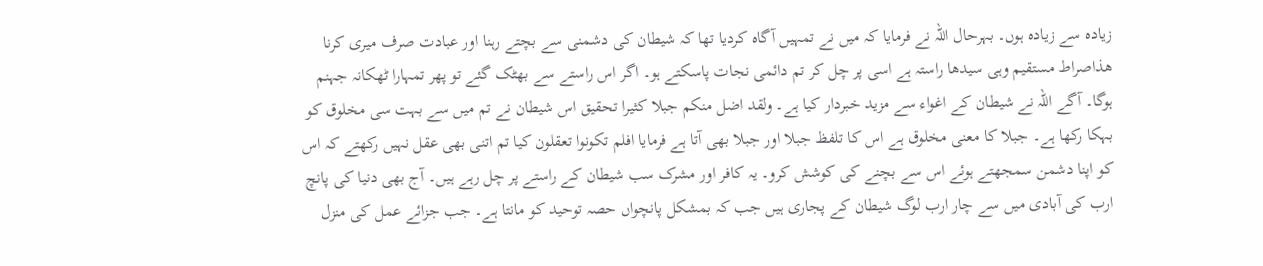زیادہ سے زیادہ ہوں۔ بہرحال اللہ نے فرمایا کہ میں نے تمہیں آگاہ کردیا تھا کہ شیطان کی دشمنی سے بچتے رہنا اور عبادت صرف میری کرنا ھذاصراط مستقیم وہی سیدھا راستہ ہے اسی پر چل کر تم دائمی نجات پاسکتے ہو۔ اگر اس راستے سے بھٹک گئے تو پھر تمہارا ٹھکانہ جہنم ہوگا۔ آگے اللہ نے شیطان کے اغواء سے مزید خبردار کیا ہے۔ ولقد اضل منکم جبلا کثیرا تحقیق اس شیطان نے تم میں سے بہت سی مخلوق کو بہکا رکھا ہے۔ جبلا کا معنی مخلوق ہے اس کا تلفظ جبلا اور جبلا بھی آتا ہے فرمایا افلم تکونوا تعقلون کیا تم اتنی بھی عقل نہیں رکھتے کہ اس کو اپنا دشمن سمجھتے ہوئے اس سے بچنے کی کوشش کرو۔ یہ کافر اور مشرک سب شیطان کے راستے پر چل رہے ہیں۔ آج بھی دنیا کی پانچ ارب کی آبادی میں سے چار ارب لوگ شیطان کے پجاری ہیں جب کہ بمشکل پانچواں حصہ توحید کو مانتا ہے۔ جب جزائے عمل کی منزل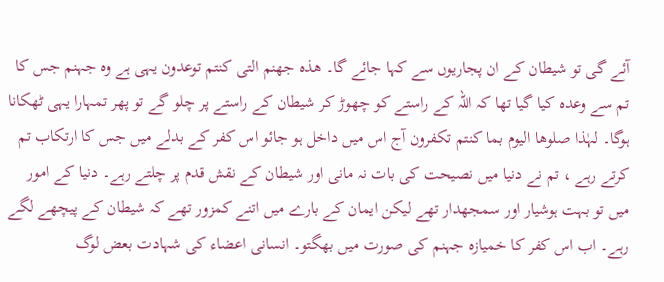آئے گی تو شیطان کے ان پجاریوں سے کہا جائے گا۔ ھذہ جھنم التی کنتم توعدون یہی ہے وہ جہنم جس کا تم سے وعدہ کیا گیا تھا کہ اللہ کے راستے کو چھوڑ کر شیطان کے راستے پر چلو گے تو پھر تمہارا یہی ٹھکانا ہوگا۔ لہٰذا صلوھا الیوم بما کنتم تکفرون آج اس میں داخل ہو جائو اس کفر کے بدلے میں جس کا ارتکاب تم کرتے رہے ، تم نے دنیا میں نصیحت کی بات نہ مانی اور شیطان کے نقش قدم پر چلتے رہے۔ دنیا کے امور میں تو بہت ہوشیار اور سمجھدار تھے لیکن ایمان کے بارے میں اتنے کمزور تھے کہ شیطان کے پیچھے لگے رہے۔ اب اس کفر کا خمیازہ جہنم کی صورت میں بھگتو۔ انسانی اعضاء کی شہادت بعض لوگ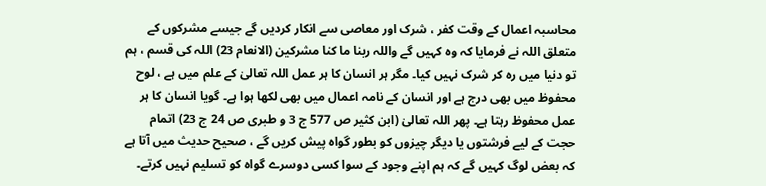محاسبہ اعمال کے وقت کفر ، شرک اور معاصی سے انکار کردیں گے جیسے مشرکوں کے متعلق اللہ نے فرمایا کہ وہ کہیں گے واللہ ربنا ما کنا مشرکین (الانعام 23) اللہ کی قسم ، ہم تو دنیا میں رہ کر شرک نہیں کیا۔ مگر ہر انسان کا ہر عمل اللہ تعالیٰ کے علم میں ہے ، لوح محفوظ میں بھی درج ہے اور انسان کے نامہ اعمال میں بھی لکھا ہوا ہے۔ گویا انسان کا ہر عمل محفوظ رہتا ہے۔ پھر اللہ تعالیٰ (ابن کثیر ص 577 ج 3 و طبری ص 24 ج 23) اتمام حجت کے لیے فرشتوں یا دیگر چیزوں کو بطور گواہ پیش کریں گے ، صحیح حدیث میں آتا ہے کہ بعض لوگ کہیں گے کہ ہم اپنے وجود کے سوا کسی دوسرے گواہ کو تسلیم نہیں کرتے۔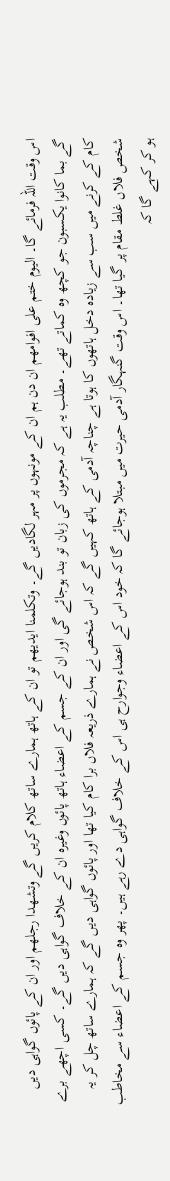اس وقت اللہ فرمائے گا۔ الیوم ختم علی افوامھم ان دن ہم ان کے مونہوں پر مہر لگادیں گے۔ وتکلمنا ایدیھم تو ان کے ہاتھ ہمارے ساتھ کلام کریں گے وتشھدا رجلھم اور ان کے پائوں گواہی دیں گے بما کانوا یکسبون جو کچھ وہ کماتے تھے۔ مطلب یہ ہے کہ مجرموں کی زبان تو بند ہوجائے گی اور ان کے جسم کے اعضاء ہاتھ پائوں وغیرہ ان کے خلاف گواہی دیں گے۔ کسی اچھے برے کام کے کرنے میں سب سے زیادہ دخل ہاتھوں کا ہوتا ہے چناچہ آدمی کے ہاتھ کہیں گے کہ اس شخص نے ہمارے ذریعہ فلاں برا کام کیا تھا اور پائوں گواہی دیں گے کہ ہمارے ساتھ چل کر یہ شخص فلاں غلط مقام پر گیا تھا۔ اس وقت گنہگار آدمی حیرت میں مبتلا ہوجائے گا کہ خود اس کے اعضاء وجوارح ہی اس کے خلاف گواہی دے رہے ہیں۔ پھر وہ جسم کے اعضاء سے مخاطب ہو کر کہے گا کہ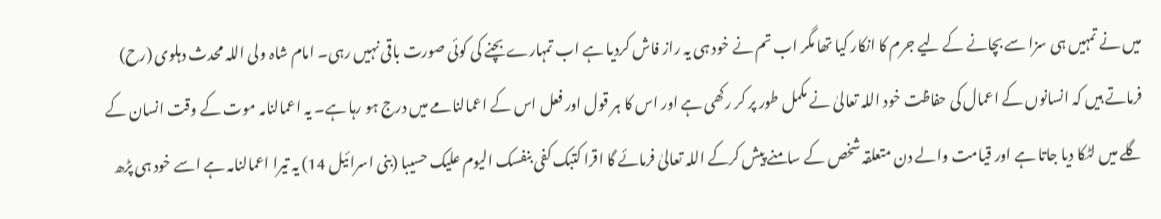میں نے تمہیں ہی سزا سے بچانے کے لیے جرم کا انکار کیا تھا مگر اب تم نے خود ہی یہ راز فاش کردیا ہے اب تمہارے بچنے کی کوئی صورت باقی نہیں رہی۔ امام شاہ ولی اللہ محدث دہلوی (رح) فرماتے ہیں کہ انسانوں کے اعمال کی حفاظت خود اللہ تعالیٰ نے مکمل طور پر کر رکھی ہے اور اس کا ہر قول اور فعل اس کے اعمالنامے میں درج ہو رہا ہے۔ یہ اعمالنامہ موت کے وقت انسان کے گلے میں لٹکا دیا جاتا ہے اور قیامت والے دن متعلقہ شخص کے سامنے پیش کرکے اللہ تعالیٰ فرمائے گا اقرا کتبک کفی بنفسک الیوم علیک حسیبا (بنی اسرائیل 14) یہ تیرا اعمالنامہ ہے اسے خود ہی پڑھ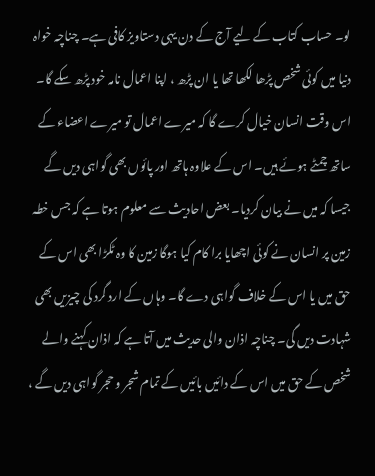لو۔ حساب کتاب کے لیے آج کے دن یہی دستاویز کافی ہے۔ چناچہ خواہ دنیا میں کوئی شخص پڑھا لکھا تھا یا ان پڑھ ، اپنا اعمال نامہ خود پڑھ سکے گا۔ اس وقت انسان خیال کرے گا کہ میرے اعمال تو میرے اعضاء کے ساتھ چمٹے ہوئے ہیں۔ اس کے علاوہ ہاتھ اور پائوں بھی گواہی دیں گے جیسا کہ میں نے بیان کردیا۔ بعض احادیث سے معلوم ہوتا ہے کہ جس خطہ زمین پر انسان نے کوئی اچھایا برا کام کیا ہوگا زمین کا وہ ٹکڑا بھی اس کے حق میں یا اس کے خلاف گواہی دے گا۔ وہاں کے ارد گرد کی چیزیں بھی شہادت دیں گی۔ چناچہ اذان والی حدیث میں آتا ہے کہ اذان کہنے والے شخص کے حق میں اس کے دائیں بائیں کے تمام شجر و حجر گواہی دیں گے ،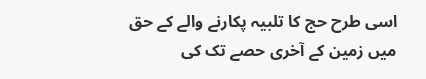اسی طرح حج کا تلبیہ پکارنے والے کے حق میں زمین کے آخری حصے تک کی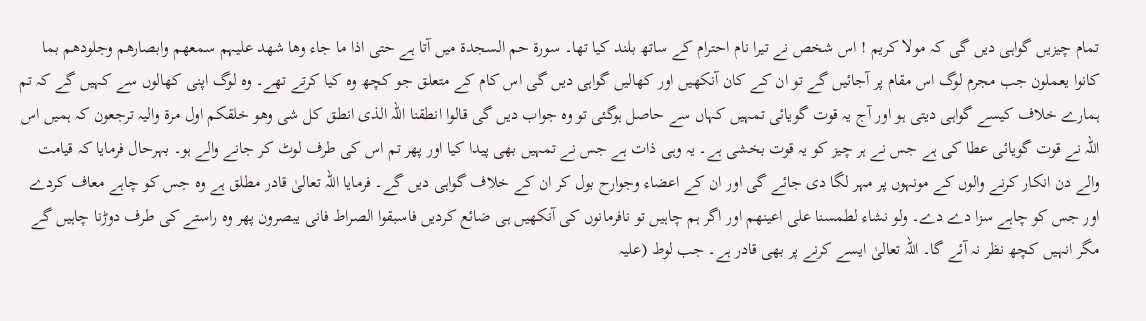تمام چیزیں گواہی دیں گی کہ مولا کریم ! اس شخص نے تیرا نام احترام کے ساتھ بلند کیا تھا۔ سورة حم السجدۃ میں آتا ہے حتی اذا ما جاء وھا شھد علیہم سمعھم وابصارھم وجلودھم بما کانوا یعملون جب مجرم لوگ اس مقام پر آجائیں گے تو ان کے کان آنکھیں اور کھالیں گواہی دیں گی اس کام کے متعلق جو کچھ وہ کیا کرتے تھے۔ وہ لوگ اپنی کھالوں سے کہیں گے کہ تم ہمارے خلاف کیسے گواہی دیتی ہو اور آج یہ قوت گویائی تمہیں کہاں سے حاصل ہوگئی تو وہ جواب دیں گی قالوا انطقنا اللہ الذی انطق کل شی وھو خلقکم اول مرۃ والیہ ترجعون کہ ہمیں اس اللہ نے قوت گویائی عطا کی ہے جس نے ہر چیز کو یہ قوت بخشی ہے۔ یہ وہی ذات ہے جس نے تمہیں بھی پیدا کیا اور پھر تم اس کی طرف لوٹ کر جانے والے ہو۔ بہرحال فرمایا کہ قیامت والے دن انکار کرنے والوں کے مونہوں پر مہر لگا دی جائے گی اور ان کے اعضاء وجوارح بول کر ان کے خلاف گواہی دیں گے۔ فرمایا اللہ تعالیٰ قادر مطلق ہے وہ جس کو چاہے معاف کردے اور جس کو چاہے سزا دے دے۔ ولو نشاء لطمسنا علی اعینھم اور اگر ہم چاہیں تو نافرمانوں کی آنکھیں ہی ضائع کردیں فاسبقوا الصراط فانی یبصرون پھر وہ راستے کی طرف دوڑنا چاہیں گے مگر انہیں کچھ نظر نہ آئے گا۔ اللہ تعالیٰ ایسے کرنے پر بھی قادر ہے۔ جب لوط (علیہ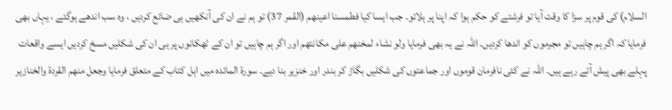السلام) کی قوم پر سزا کا وقت آیا تو فرشتے کو حکم ہوا کہ اپنا پر ہلائو۔ جب ایسا کیا فطمسنا اعینھم (القمر 37) تو ہم نے ان کی آنکھیں ہی ضائع کردیں ، وہ سب اندھے ہوگئے ، یہاں بھی فرمایا کہ اگر ہم چاہیں تو مجرموں کو اندھا کردیں۔ اللہ نے یہ بھی فرمایا ولو نشاء لمخنھم علی مکانتھم اور اگر ہم چاہیں تو ان کے ٹھکانوں پر ہی ان کی شکلیں مسخ کردیں ایسے واقعات پہلے بھی پیش آتے رہے ہیں۔ اللہ نے کئی نافرمان قوموں اور جماعتوں کی شکلیں بگاڑ کر بندر اور خنزیر بنا دیے۔ سورة المائدہ میں اہل کتاب کے متعلق فرمایا وجعل منھم القردۃ والخنازیر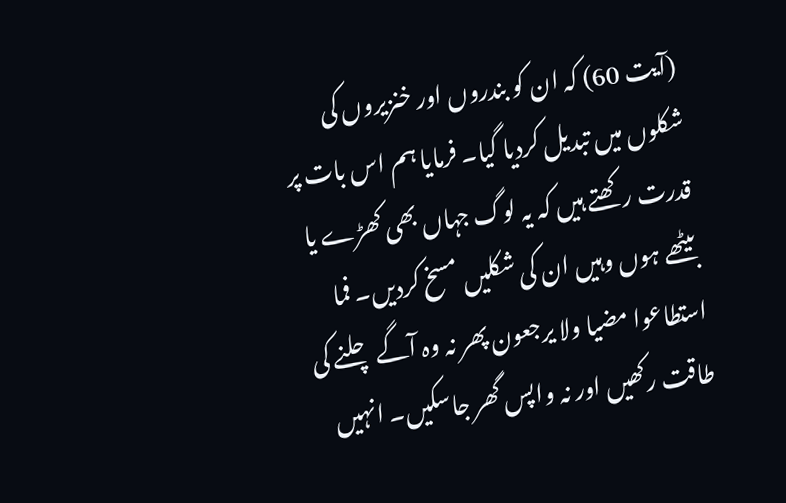(آیت 60) کہ ان کو بندروں اور خنزیروں کی شکلوں میں تبدیل کردیا گیا۔ فرمایا ہم اس بات پر قدرت رکھتے ہیں کہ یہ لوگ جہاں بھی کھڑے یا بیٹھے ہوں وہیں ان کی شکلیں مسخ کردیں۔ فما استطاعوا مضیا ولا یرجعون پھر نہ وہ آگے چلنے کی طاقت رکھیں اور نہ واپس گھر جاسکیں۔ انہیں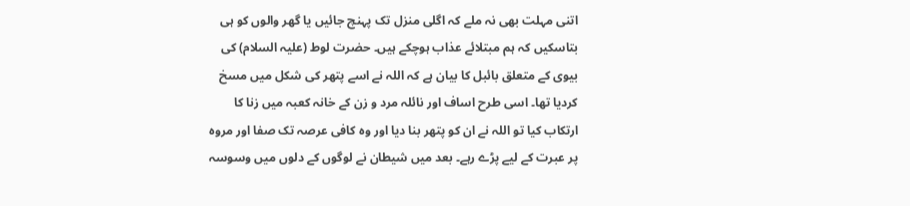اتنی مہلت بھی نہ ملے کہ اگلی منزل تک پہنچ جائیں یا گھر والوں کو ہی بتاسکیں کہ ہم مبتلائے عذاب ہوچکے ہیں۔ حضرت لوط (علیہ السلام) کی بیوی کے متعلق بائبل کا بیان ہے کہ اللہ نے اسے پتھر کی شکل میں مسخ کردیا تھا۔ اسی طرح اساف اور نائلہ مرد و زن کے خانہ کعبہ میں زنا کا ارتکاب کیا تو اللہ نے ان کو پتھر بنا دیا اور وہ کافی عرصہ تک صفا اور مروہ پر عبرت کے لیے پڑے رہے۔ بعد میں شیطان نے لوگوں کے دلوں میں وسوسہ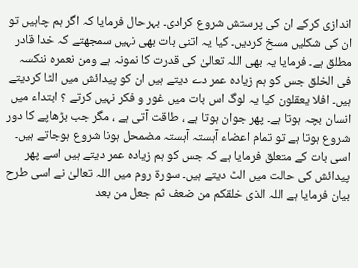اندازی کرکے ان کی پرستش شروع کرادی۔ بہرحال فرمایا کہ اگر ہم چاہیں تو ان کی شکلیں مسخ کردیں۔ کیا یہ اتنی بات بھی نہیں سمجھتے کہ خدا قادر مطلق ہے۔ فرمایا یہ بھی اللہ تعالیٰ کی قدرت کا نمونہ ہے ومن نعمرہ ننکسہ فی الخلق جس کو ہم زیادہ عمر دے دیتے ہیں ان کو پیدائش میں الٹا کردیتے ہیں۔ افلا یعقلون کیا یہ لوگ اس بات میں غور و فکر نہیں کرتے ؟ ابتداء میں انسان بچہ ہوتا ہے۔ پھر جوان ہوتا ہے ، طاقت آتی ہے ، مگر جب بڑھاپے کا دور شروع ہوتا ہے تو تمام اعضاء آہستہ آہستہ مضمحل ہونا شروع ہوجاتے ہیں۔ اسی بات کے متعلق فرمایا ہے کہ جس کو ہم زیادہ عمر دیتے ہیں اسے پھر پیدائش کی حالت میں الٹ دیتے ہیں۔ سورة روم میں اللہ تعالیٰ نے اسی طرح بیان فرمایا ہے اللہ الذی خلقکم من ضعف ثم جعل من بعد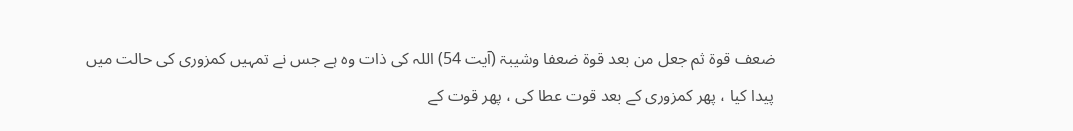ضعف قوۃ ثم جعل من بعد قوۃ ضعفا وشیبۃ (آیت 54) اللہ کی ذات وہ ہے جس نے تمہیں کمزوری کی حالت میں پیدا کیا ، پھر کمزوری کے بعد قوت عطا کی ، پھر قوت کے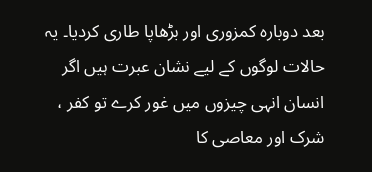بعد دوبارہ کمزوری اور بڑھاپا طاری کردیا۔ یہ حالات لوگوں کے لیے نشان عبرت ہیں اگر انسان انہی چیزوں میں غور کرے تو کفر ، شرک اور معاصی کا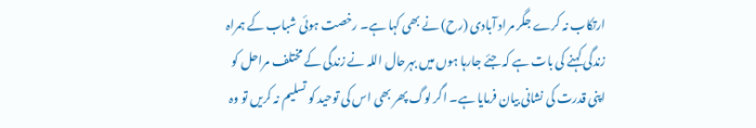ارتکاب نہ کرے جگر مراد آبادی (رح) نے بھی کہا ہے۔ رخصت ہوئی شباب کے ہمراہ زندگی کہنے کی بات ہے کہ جئے جارہا ہوں میں بہرحال اللہ نے زندگی کے مختلف مراحل کو اپنی قدرت کی نشانی بیان فرمایا ہے۔ اگر لوگ پھر بھی اس کی توحید کو تسلیم نہ کریں تو وہ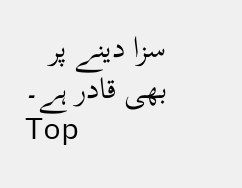سزا دینے پر بھی قادر ہے۔
Top